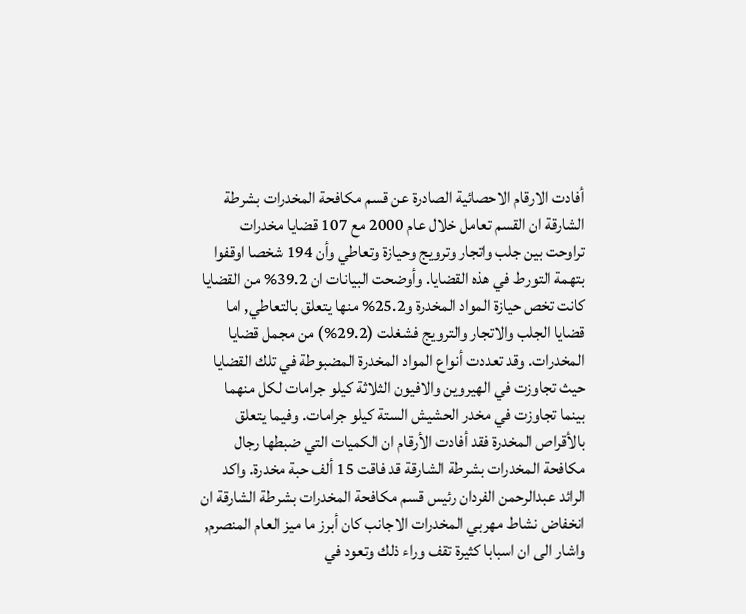أفادت الارقام الاحصائية الصادرة عن قسم مكافحة المخدرات بشرطة الشارقة ان القسم تعامل خلال عام 2000 مع 107 قضايا مخدرات تراوحت بين جلب واتجار وترويج وحيازة وتعاطي وأن 194 شخصا اوقفوا بتهمة التورط في هذه القضايا. وأوضحت البيانات ان 39.2% من القضايا كانت تخص حيازة المواد المخدرة و25.2% منها يتعلق بالتعاطي, اما قضايا الجلب والاتجار والترويج فشغلت (29.2%) من مجمل قضايا المخدرات. وقد تعددت أنواع المواد المخدرة المضبوطة في تلك القضايا حيث تجاوزت في الهيروين والافيون الثلاثة كيلو جرامات لكل منهما بينما تجاوزت في مخدر الحشيش الستة كيلو جرامات. وفيما يتعلق بالأقراص المخدرة فقد أفادت الأرقام ان الكميات التي ضبطها رجال مكافحة المخدرات بشرطة الشارقة قد فاقت 15 ألف حبة مخدرة. واكد الرائد عبدالرحمن الفردان رئيس قسم مكافحة المخدرات بشرطة الشارقة ان انخفاض نشاط مهربي المخدرات الاجانب كان أبرز ما ميز العام المنصرم, واشار الى ان اسبابا كثيرة تقف وراء ذلك وتعود في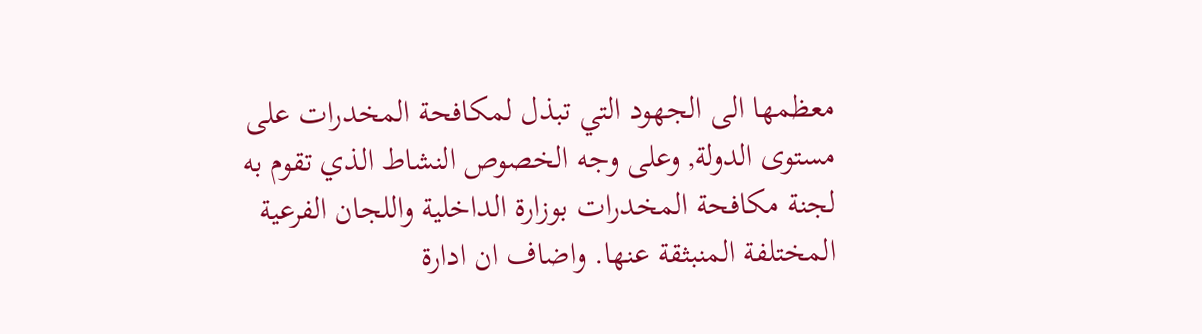معظمها الى الجهود التي تبذل لمكافحة المخدرات على مستوى الدولة, وعلى وجه الخصوص النشاط الذي تقوم به لجنة مكافحة المخدرات بوزارة الداخلية واللجان الفرعية المختلفة المنبثقة عنها. واضاف ان ادارة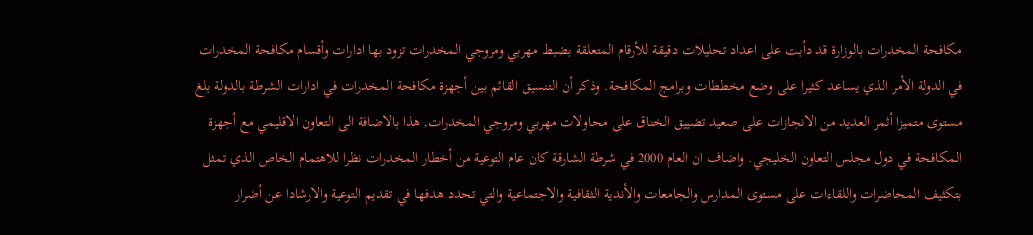مكافحة المخدرات بالوزارة قد دأبت على اعداد تحليلات دقيقة للأرقام المتعلقة بضبط مهربي ومروجي المخدرات تزود بها ادارات وأقسام مكافحة المخدرات في الدولة الأمر الذي يساعد كثيرا على وضع مخططات وبرامج المكافحة. وذكر أن التنسيق القائم بين أجهزة مكافحة المخدرات في ادارات الشرطة بالدولة بلغ مستوى متميزا أثمر العديد من الانجازات على صعيد تضييق الخناق على محاولات مهربي ومروجي المخدرات, هذا بالاضافة الى التعاون الاقليمي مع أجهزة المكافحة في دول مجلس التعاون الخليجي. واضاف ان العام 2000 في شرطة الشارقة كان عام التوعية من أخطار المخدرات نظرا للاهتمام الخاص الذي تمثل بتكثيف المحاضرات واللقاءات على مستوى المدارس والجامعات والأندية الثقافية والاجتماعية والتي تحدد هدفها في تقديم التوعية والارشادا عن أضرار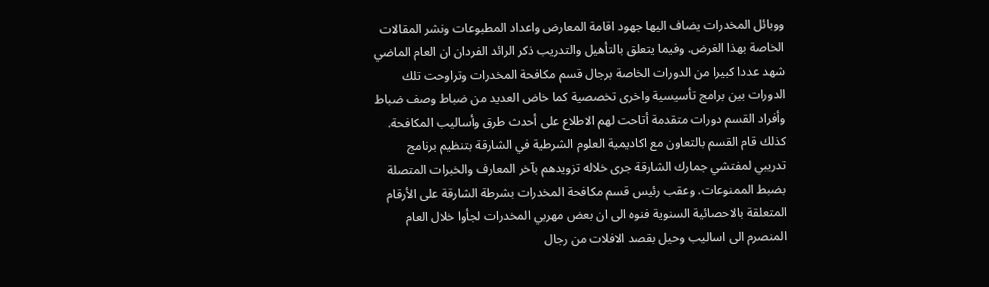ووبائل المخدرات يضاف اليها جهود اقامة المعارض واعداد المطبوعات ونشر المقالات الخاصة بهذا الغرض. وفيما يتعلق بالتأهيل والتدريب ذكر الرائد الفردان ان العام الماضي شهد عددا كبيرا من الدورات الخاصة برجال قسم مكافحة المخدرات وتراوحت تلك الدورات بين برامج تأسيسية واخرى تخصصية كما خاض العديد من ضباط وصف ضباط وأفراد القسم دورات متقدمة أتاحت لهم الاطلاع على أحدث طرق وأساليب المكافحة. كذلك قام القسم بالتعاون مع اكاديمية العلوم الشرطية في الشارقة بتنظيم برنامج تدريبي لمفتشي جمارك الشارقة جرى خلاله تزويدهم بآخر المعارف والخبرات المتصلة بضبط الممنوعات. وعقب رئيس قسم مكافحة المخدرات بشرطة الشارقة على الأرقام المتعلقة بالاحصائية السنوية فنوه الى ان بعض مهربي المخدرات لجأوا خلال العام المنصرم الى اساليب وحيل بقصد الافلات من رجال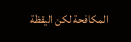المكافحة لكن اليقظة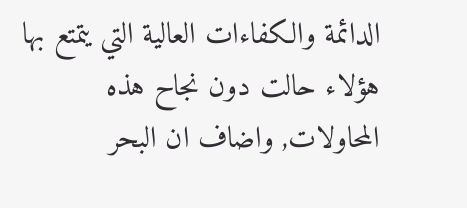الدائمة والكفاءات العالية التي يتمتع بها هؤلاء حالت دون نجاح هذه المحاولات, واضاف ان البحر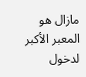مازال هو المعبر الأكبر لدخول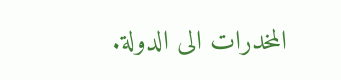المخدرات الى الدولة.